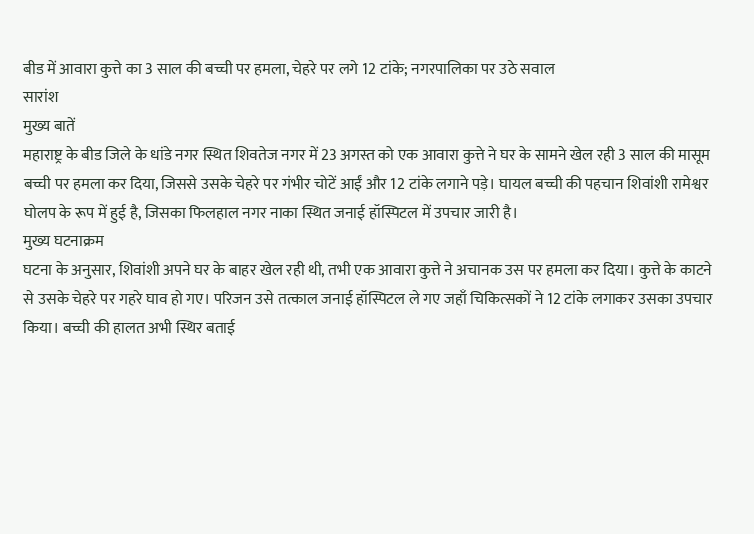बीड में आवारा कुत्ते का 3 साल की बच्ची पर हमला, चेहरे पर लगे 12 टांके; नगरपालिका पर उठे सवाल
सारांश
मुख्य बातें
महाराष्ट्र के बीड जिले के धांडे नगर स्थित शिवतेज नगर में 23 अगस्त को एक आवारा कुत्ते ने घर के सामने खेल रही 3 साल की मासूम बच्ची पर हमला कर दिया, जिससे उसके चेहरे पर गंभीर चोटें आईं और 12 टांके लगाने पड़े। घायल बच्ची की पहचान शिवांशी रामेश्वर घोलप के रूप में हुई है, जिसका फिलहाल नगर नाका स्थित जनाई हॉस्पिटल में उपचार जारी है।
मुख्य घटनाक्रम
घटना के अनुसार, शिवांशी अपने घर के बाहर खेल रही थी, तभी एक आवारा कुत्ते ने अचानक उस पर हमला कर दिया। कुत्ते के काटने से उसके चेहरे पर गहरे घाव हो गए। परिजन उसे तत्काल जनाई हॉस्पिटल ले गए जहाँ चिकित्सकों ने 12 टांके लगाकर उसका उपचार किया। बच्ची की हालत अभी स्थिर बताई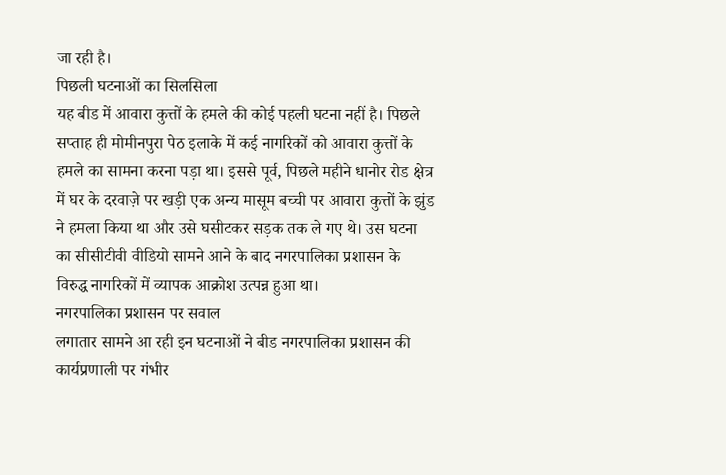जा रही है।
पिछली घटनाओं का सिलसिला
यह बीड में आवारा कुत्तों के हमले की कोई पहली घटना नहीं है। पिछले सप्ताह ही मोमीनपुरा पेठ इलाके में कई नागरिकों को आवारा कुत्तों के हमले का सामना करना पड़ा था। इससे पूर्व, पिछले महीने धानोर रोड क्षेत्र में घर के दरवाज़े पर खड़ी एक अन्य मासूम बच्ची पर आवारा कुत्तों के झुंड ने हमला किया था और उसे घसीटकर सड़क तक ले गए थे। उस घटना का सीसीटीवी वीडियो सामने आने के बाद नगरपालिका प्रशासन के विरुद्ध नागरिकों में व्यापक आक्रोश उत्पन्न हुआ था।
नगरपालिका प्रशासन पर सवाल
लगातार सामने आ रही इन घटनाओं ने बीड नगरपालिका प्रशासन की कार्यप्रणाली पर गंभीर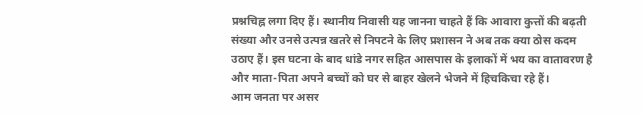प्रश्नचिह्न लगा दिए हैं। स्थानीय निवासी यह जानना चाहते हैं कि आवारा कुत्तों की बढ़ती संख्या और उनसे उत्पन्न खतरे से निपटने के लिए प्रशासन ने अब तक क्या ठोस कदम उठाए हैं। इस घटना के बाद धांडे नगर सहित आसपास के इलाकों में भय का वातावरण है और माता-पिता अपने बच्चों को घर से बाहर खेलने भेजने में हिचकिचा रहे हैं।
आम जनता पर असर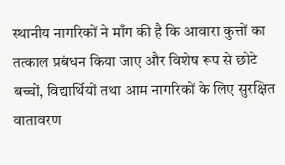स्थानीय नागरिकों ने माँग की है कि आवारा कुत्तों का तत्काल प्रबंधन किया जाए और विशेष रूप से छोटे बच्चों, विद्यार्थियों तथा आम नागरिकों के लिए सुरक्षित वातावरण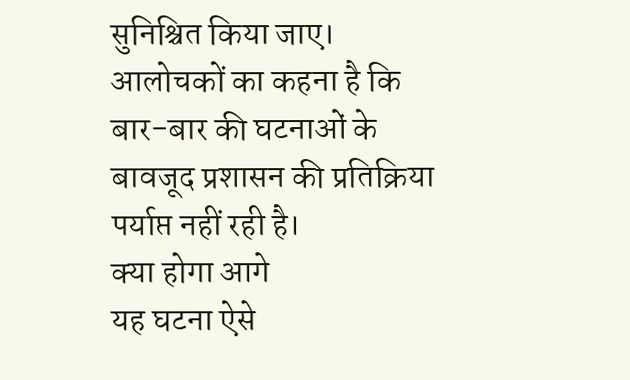सुनिश्चित किया जाए। आलोचकों का कहना है कि बार-बार की घटनाओं के बावजूद प्रशासन की प्रतिक्रिया पर्याप्त नहीं रही है।
क्या होगा आगे
यह घटना ऐसे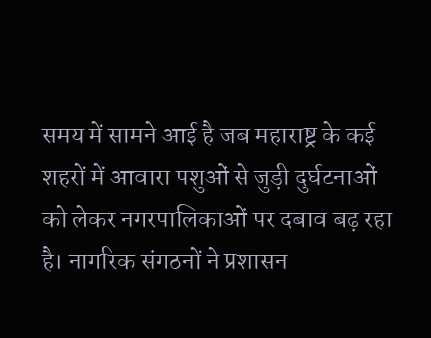समय में सामने आई है जब महाराष्ट्र के कई शहरों में आवारा पशुओं से जुड़ी दुर्घटनाओं को लेकर नगरपालिकाओं पर दबाव बढ़ रहा है। नागरिक संगठनों ने प्रशासन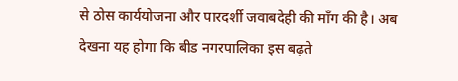से ठोस कार्ययोजना और पारदर्शी जवाबदेही की माँग की है। अब देखना यह होगा कि बीड नगरपालिका इस बढ़ते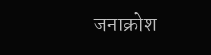जनाक्रोश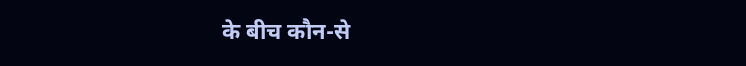के बीच कौन-से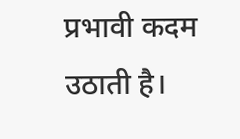प्रभावी कदम उठाती है।